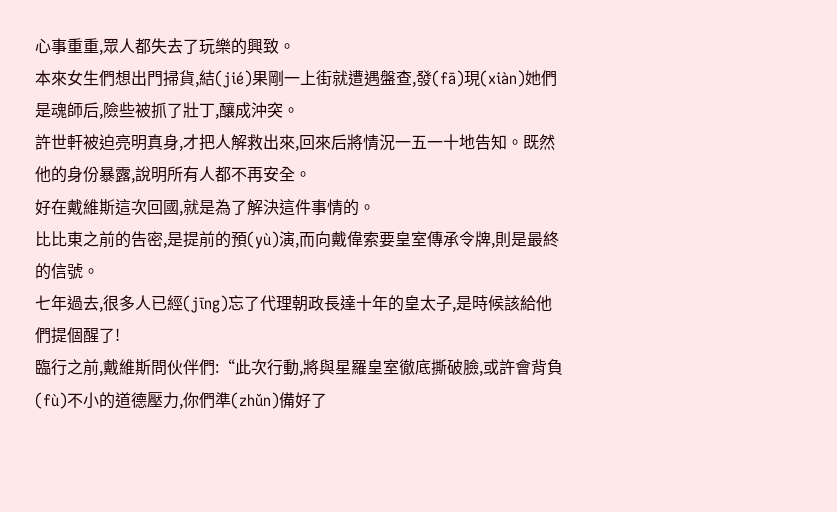心事重重,眾人都失去了玩樂的興致。
本來女生們想出門掃貨,結(jié)果剛一上街就遭遇盤查,發(fā)現(xiàn)她們是魂師后,險些被抓了壯丁,釀成沖突。
許世軒被迫亮明真身,才把人解救出來,回來后將情況一五一十地告知。既然他的身份暴露,說明所有人都不再安全。
好在戴維斯這次回國,就是為了解決這件事情的。
比比東之前的告密,是提前的預(yù)演,而向戴偉索要皇室傳承令牌,則是最終的信號。
七年過去,很多人已經(jīng)忘了代理朝政長達十年的皇太子,是時候該給他們提個醒了!
臨行之前,戴維斯問伙伴們:“此次行動,將與星羅皇室徹底撕破臉,或許會背負(fù)不小的道德壓力,你們準(zhǔn)備好了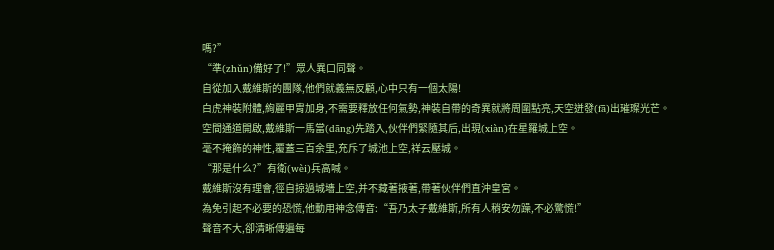嗎?”
“準(zhǔn)備好了!”眾人異口同聲。
自從加入戴維斯的團隊,他們就義無反顧,心中只有一個太陽!
白虎神裝附體,絢麗甲胄加身,不需要釋放任何氣勢,神裝自帶的奇異就將周圍點亮,天空迸發(fā)出璀璨光芒。
空間通道開啟,戴維斯一馬當(dāng)先踏入,伙伴們緊隨其后,出現(xiàn)在星羅城上空。
毫不掩飾的神性,覆蓋三百余里,充斥了城池上空,祥云壓城。
“那是什么?”有衛(wèi)兵高喊。
戴維斯沒有理會,徑自掠過城墻上空,并不藏著掖著,帶著伙伴們直沖皇宮。
為免引起不必要的恐慌,他動用神念傳音:“吾乃太子戴維斯,所有人稍安勿躁,不必驚慌!”
聲音不大,卻清晰傳遍每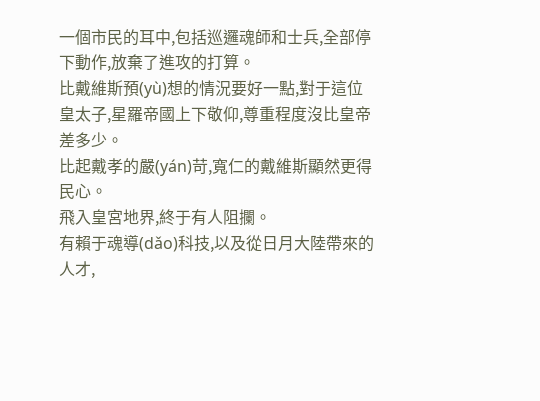一個市民的耳中,包括巡邏魂師和士兵,全部停下動作,放棄了進攻的打算。
比戴維斯預(yù)想的情況要好一點,對于這位皇太子,星羅帝國上下敬仰,尊重程度沒比皇帝差多少。
比起戴孝的嚴(yán)苛,寬仁的戴維斯顯然更得民心。
飛入皇宮地界,終于有人阻攔。
有賴于魂導(dǎo)科技,以及從日月大陸帶來的人才,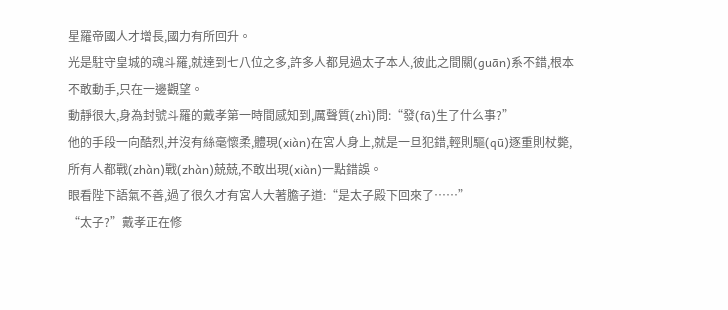星羅帝國人才增長,國力有所回升。
光是駐守皇城的魂斗羅,就達到七八位之多,許多人都見過太子本人,彼此之間關(guān)系不錯,根本不敢動手,只在一邊觀望。
動靜很大,身為封號斗羅的戴孝第一時間感知到,厲聲質(zhì)問:“發(fā)生了什么事?”
他的手段一向酷烈,并沒有絲毫懷柔,體現(xiàn)在宮人身上,就是一旦犯錯,輕則驅(qū)逐重則杖斃,所有人都戰(zhàn)戰(zhàn)兢兢,不敢出現(xiàn)一點錯誤。
眼看陛下語氣不善,過了很久才有宮人大著膽子道:“是太子殿下回來了……”
“太子?”戴孝正在修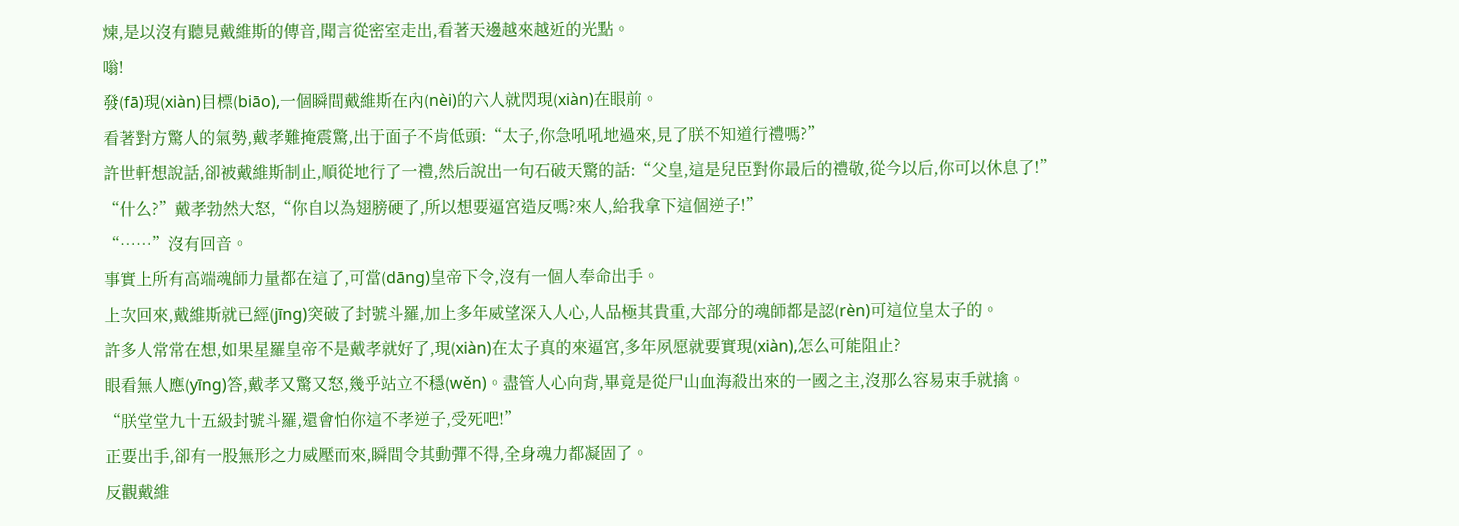煉,是以沒有聽見戴維斯的傳音,聞言從密室走出,看著天邊越來越近的光點。
嗡!
發(fā)現(xiàn)目標(biāo),一個瞬間戴維斯在內(nèi)的六人就閃現(xiàn)在眼前。
看著對方驚人的氣勢,戴孝難掩震驚,出于面子不肯低頭:“太子,你急吼吼地過來,見了朕不知道行禮嗎?”
許世軒想說話,卻被戴維斯制止,順從地行了一禮,然后說出一句石破天驚的話:“父皇,這是兒臣對你最后的禮敬,從今以后,你可以休息了!”
“什么?”戴孝勃然大怒,“你自以為翅膀硬了,所以想要逼宮造反嗎?來人,給我拿下這個逆子!”
“……”沒有回音。
事實上所有高端魂師力量都在這了,可當(dāng)皇帝下令,沒有一個人奉命出手。
上次回來,戴維斯就已經(jīng)突破了封號斗羅,加上多年威望深入人心,人品極其貴重,大部分的魂師都是認(rèn)可這位皇太子的。
許多人常常在想,如果星羅皇帝不是戴孝就好了,現(xiàn)在太子真的來逼宮,多年夙愿就要實現(xiàn),怎么可能阻止?
眼看無人應(yīng)答,戴孝又驚又怒,幾乎站立不穩(wěn)。盡管人心向背,畢竟是從尸山血海殺出來的一國之主,沒那么容易束手就擒。
“朕堂堂九十五級封號斗羅,還會怕你這不孝逆子,受死吧!”
正要出手,卻有一股無形之力威壓而來,瞬間令其動彈不得,全身魂力都凝固了。
反觀戴維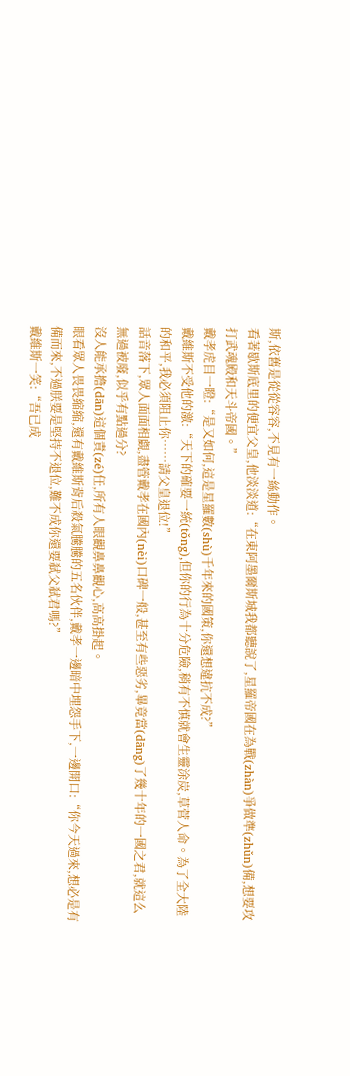斯,依舊是從從容容,不見有一絲動作。
看著歇斯底里的便宜父皇,他淡淡道:“在東阿墨爾斯城我都聽說了,星羅帝國在為戰(zhàn)爭做準(zhǔn)備,想要攻打武魂殿和天斗帝國。”
戴孝虎目一瞪:“是又如何,這是星羅數(shù)千年來的國策,你還想違抗不成?”
戴維斯不受他的激:“天下的確要一統(tǒng),但你的行為十分危險,稍有不慎就會生靈涂炭,草菅人命。為了全大陸的和平,我必須阻止你……請父皇退位!”
話音落下,眾人面面相覷,盡管戴孝在國內(nèi)口碑一般,甚至有些惡劣,畢竟當(dāng)了幾十年的一國之君,就這么無過被廢,似乎有點過分?
沒人能承擔(dān)這個責(zé)任,所有人眼觀鼻鼻觀心,高高掛起。
眼看眾人畏畏縮縮,還有戴維斯背后殺氣騰騰的五名伙伴,戴孝一邊暗中埋怨手下,一邊開口:“你今天過來,想必是有備而來,不過朕要是堅持不退位,難不成你還要弒父弒君嗎?”
戴維斯一笑:“吾已成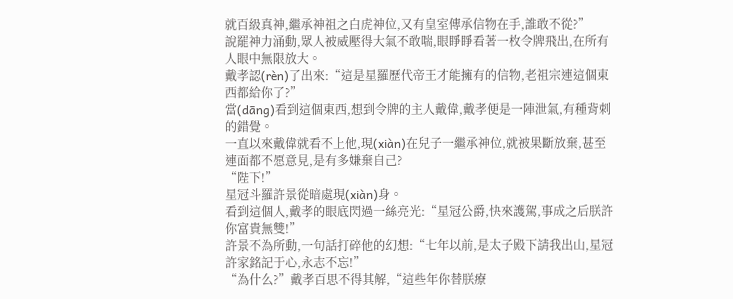就百級真神,繼承神祖之白虎神位,又有皇室傳承信物在手,誰敢不從?”
說罷神力涌動,眾人被威壓得大氣不敢喘,眼睜睜看著一枚令牌飛出,在所有人眼中無限放大。
戴孝認(rèn)了出來:“這是星羅歷代帝王才能擁有的信物,老祖宗連這個東西都給你了?”
當(dāng)看到這個東西,想到令牌的主人戴偉,戴孝便是一陣泄氣,有種背刺的錯覺。
一直以來戴偉就看不上他,現(xiàn)在兒子一繼承神位,就被果斷放棄,甚至連面都不愿意見,是有多嫌棄自己?
“陛下!”
星冠斗羅許景從暗處現(xiàn)身。
看到這個人,戴孝的眼底閃過一絲亮光:“星冠公爵,快來護駕,事成之后朕許你富貴無雙!”
許景不為所動,一句話打碎他的幻想:“七年以前,是太子殿下請我出山,星冠許家銘記于心,永志不忘!”
“為什么?”戴孝百思不得其解,“這些年你替朕療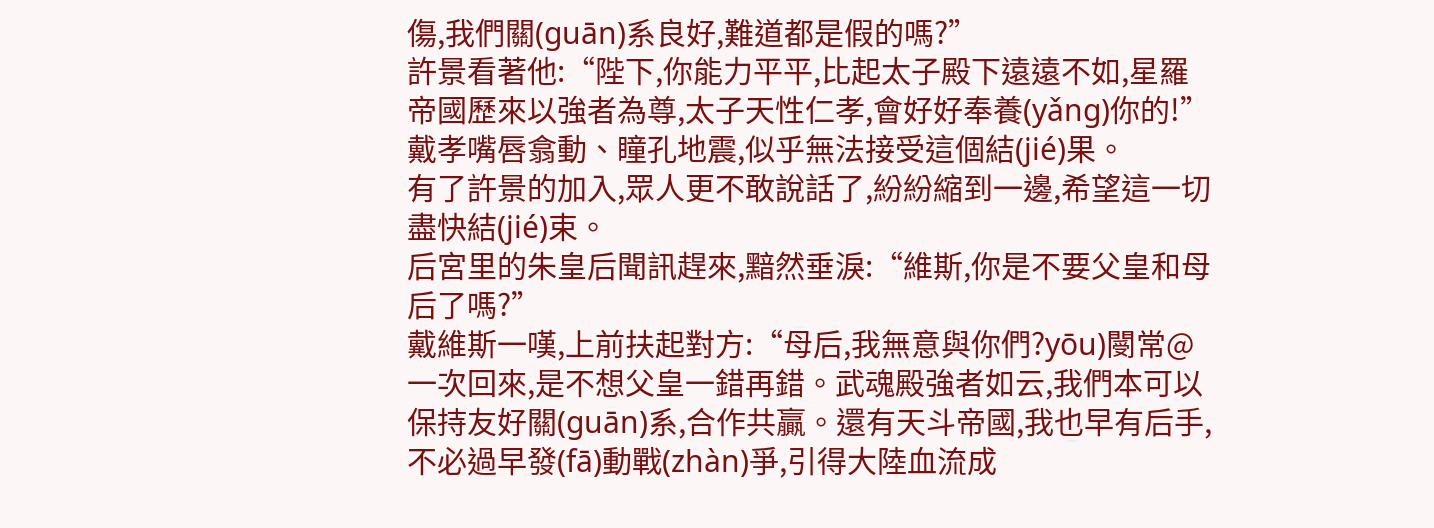傷,我們關(guān)系良好,難道都是假的嗎?”
許景看著他:“陛下,你能力平平,比起太子殿下遠遠不如,星羅帝國歷來以強者為尊,太子天性仁孝,會好好奉養(yǎng)你的!”
戴孝嘴唇翕動、瞳孔地震,似乎無法接受這個結(jié)果。
有了許景的加入,眾人更不敢說話了,紛紛縮到一邊,希望這一切盡快結(jié)束。
后宮里的朱皇后聞訊趕來,黯然垂淚:“維斯,你是不要父皇和母后了嗎?”
戴維斯一嘆,上前扶起對方:“母后,我無意與你們?yōu)閿常@一次回來,是不想父皇一錯再錯。武魂殿強者如云,我們本可以保持友好關(guān)系,合作共贏。還有天斗帝國,我也早有后手,不必過早發(fā)動戰(zhàn)爭,引得大陸血流成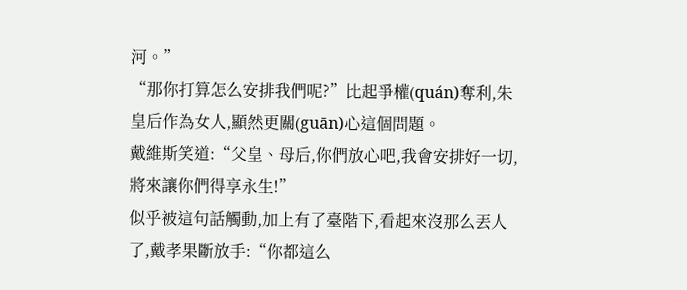河。”
“那你打算怎么安排我們呢?”比起爭權(quán)奪利,朱皇后作為女人,顯然更關(guān)心這個問題。
戴維斯笑道:“父皇、母后,你們放心吧,我會安排好一切,將來讓你們得享永生!”
似乎被這句話觸動,加上有了臺階下,看起來沒那么丟人了,戴孝果斷放手:“你都這么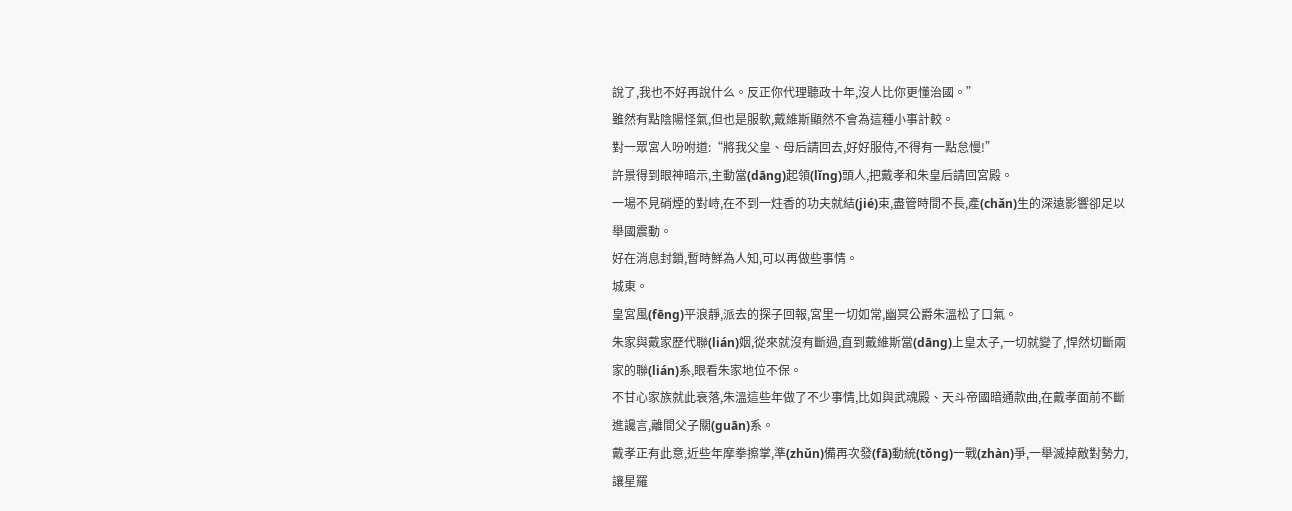說了,我也不好再說什么。反正你代理聽政十年,沒人比你更懂治國。”
雖然有點陰陽怪氣,但也是服軟,戴維斯顯然不會為這種小事計較。
對一眾宮人吩咐道:“將我父皇、母后請回去,好好服侍,不得有一點怠慢!”
許景得到眼神暗示,主動當(dāng)起領(lǐng)頭人,把戴孝和朱皇后請回宮殿。
一場不見硝煙的對峙,在不到一炷香的功夫就結(jié)束,盡管時間不長,產(chǎn)生的深遠影響卻足以舉國震動。
好在消息封鎖,暫時鮮為人知,可以再做些事情。
城東。
皇宮風(fēng)平浪靜,派去的探子回報,宮里一切如常,幽冥公爵朱溫松了口氣。
朱家與戴家歷代聯(lián)姻,從來就沒有斷過,直到戴維斯當(dāng)上皇太子,一切就變了,悍然切斷兩家的聯(lián)系,眼看朱家地位不保。
不甘心家族就此衰落,朱溫這些年做了不少事情,比如與武魂殿、天斗帝國暗通款曲,在戴孝面前不斷進讒言,離間父子關(guān)系。
戴孝正有此意,近些年摩拳擦掌,準(zhǔn)備再次發(fā)動統(tǒng)一戰(zhàn)爭,一舉滅掉敵對勢力,讓星羅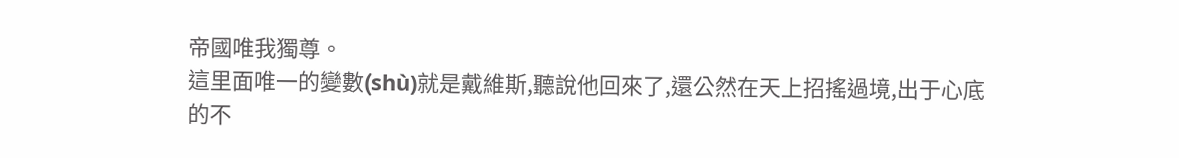帝國唯我獨尊。
這里面唯一的變數(shù)就是戴維斯,聽說他回來了,還公然在天上招搖過境,出于心底的不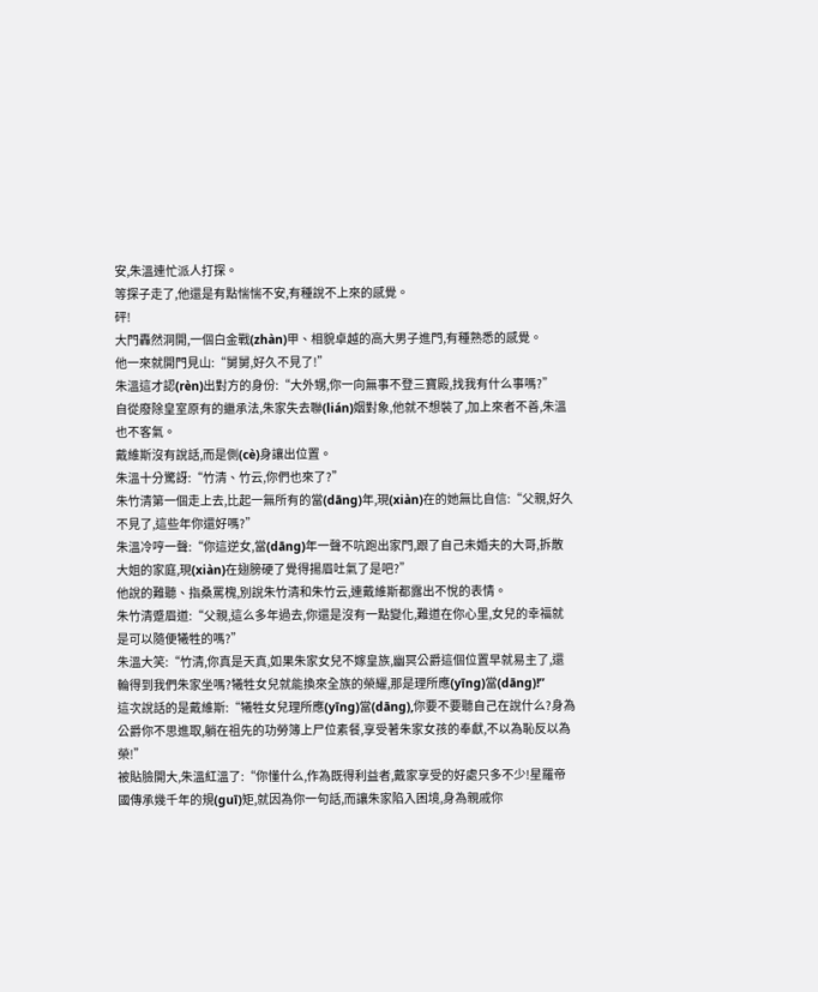安,朱溫連忙派人打探。
等探子走了,他還是有點惴惴不安,有種說不上來的感覺。
砰!
大門轟然洞開,一個白金戰(zhàn)甲、相貌卓越的高大男子進門,有種熟悉的感覺。
他一來就開門見山:“舅舅,好久不見了!”
朱溫這才認(rèn)出對方的身份:“大外甥,你一向無事不登三寶殿,找我有什么事嗎?”
自從廢除皇室原有的繼承法,朱家失去聯(lián)姻對象,他就不想裝了,加上來者不善,朱溫也不客氣。
戴維斯沒有說話,而是側(cè)身讓出位置。
朱溫十分驚訝:“竹清、竹云,你們也來了?”
朱竹清第一個走上去,比起一無所有的當(dāng)年,現(xiàn)在的她無比自信:“父親,好久不見了,這些年你還好嗎?”
朱溫冷哼一聲:“你這逆女,當(dāng)年一聲不吭跑出家門,跟了自己未婚夫的大哥,拆散大姐的家庭,現(xiàn)在翅膀硬了覺得揚眉吐氣了是吧?”
他說的難聽、指桑罵槐,別說朱竹清和朱竹云,連戴維斯都露出不悅的表情。
朱竹清蹙眉道:“父親,這么多年過去,你還是沒有一點變化,難道在你心里,女兒的幸福就是可以隨便犧牲的嗎?”
朱溫大笑:“竹清,你真是天真,如果朱家女兒不嫁皇族,幽冥公爵這個位置早就易主了,還輪得到我們朱家坐嗎?犧牲女兒就能換來全族的榮耀,那是理所應(yīng)當(dāng)!”
這次說話的是戴維斯:“犧牲女兒理所應(yīng)當(dāng),你要不要聽自己在說什么?身為公爵你不思進取,躺在祖先的功勞簿上尸位素餐,享受著朱家女孩的奉獻,不以為恥反以為榮!”
被貼臉開大,朱溫紅溫了:“你懂什么,作為既得利益者,戴家享受的好處只多不少!星羅帝國傳承幾千年的規(guī)矩,就因為你一句話,而讓朱家陷入困境,身為親戚你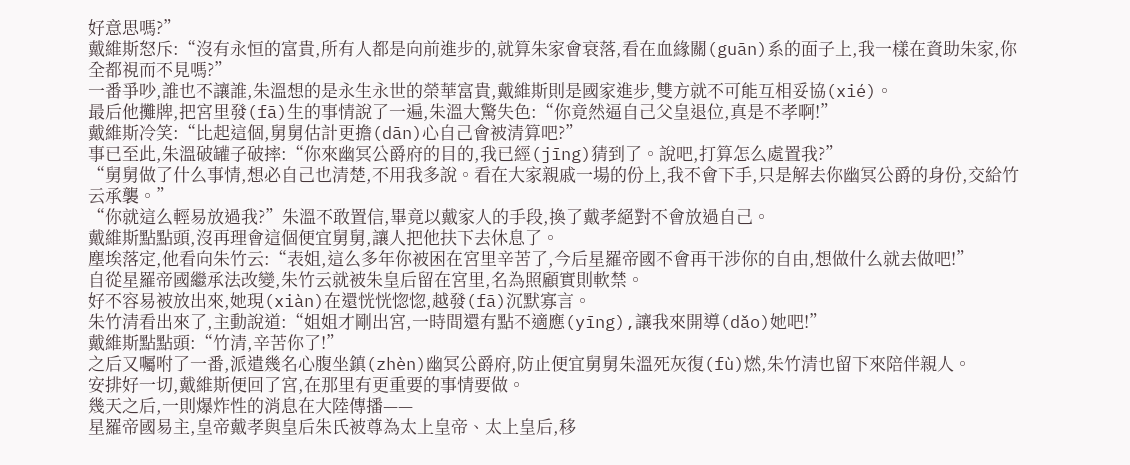好意思嗎?”
戴維斯怒斥:“沒有永恒的富貴,所有人都是向前進步的,就算朱家會衰落,看在血緣關(guān)系的面子上,我一樣在資助朱家,你全都視而不見嗎?”
一番爭吵,誰也不讓誰,朱溫想的是永生永世的榮華富貴,戴維斯則是國家進步,雙方就不可能互相妥協(xié)。
最后他攤牌,把宮里發(fā)生的事情說了一遍,朱溫大驚失色:“你竟然逼自己父皇退位,真是不孝啊!”
戴維斯冷笑:“比起這個,舅舅估計更擔(dān)心自己會被清算吧?”
事已至此,朱溫破罐子破摔:“你來幽冥公爵府的目的,我已經(jīng)猜到了。說吧,打算怎么處置我?”
“舅舅做了什么事情,想必自己也清楚,不用我多說。看在大家親戚一場的份上,我不會下手,只是解去你幽冥公爵的身份,交給竹云承襲。”
“你就這么輕易放過我?”朱溫不敢置信,畢竟以戴家人的手段,換了戴孝絕對不會放過自己。
戴維斯點點頭,沒再理會這個便宜舅舅,讓人把他扶下去休息了。
塵埃落定,他看向朱竹云:“表姐,這么多年你被困在宮里辛苦了,今后星羅帝國不會再干涉你的自由,想做什么就去做吧!”
自從星羅帝國繼承法改變,朱竹云就被朱皇后留在宮里,名為照顧實則軟禁。
好不容易被放出來,她現(xiàn)在還恍恍惚惚,越發(fā)沉默寡言。
朱竹清看出來了,主動說道:“姐姐才剛出宮,一時間還有點不適應(yīng),讓我來開導(dǎo)她吧!”
戴維斯點點頭:“竹清,辛苦你了!”
之后又囑咐了一番,派遣幾名心腹坐鎮(zhèn)幽冥公爵府,防止便宜舅舅朱溫死灰復(fù)燃,朱竹清也留下來陪伴親人。
安排好一切,戴維斯便回了宮,在那里有更重要的事情要做。
幾天之后,一則爆炸性的消息在大陸傳播——
星羅帝國易主,皇帝戴孝與皇后朱氏被尊為太上皇帝、太上皇后,移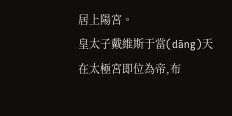居上陽宮。
皇太子戴維斯于當(dāng)天在太極宮即位為帝,布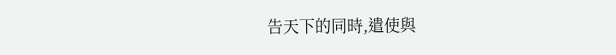告天下的同時,遣使與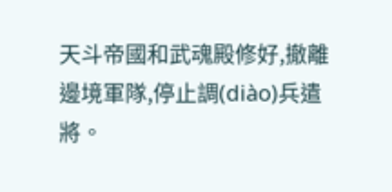天斗帝國和武魂殿修好,撤離邊境軍隊,停止調(diào)兵遣將。